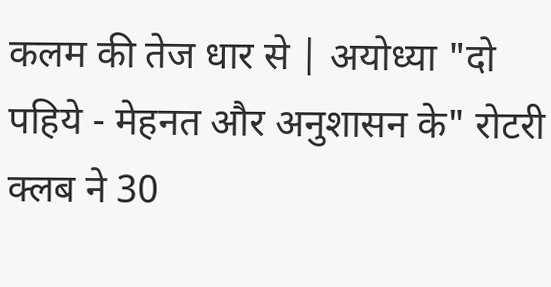कलम की तेज धार से | अयोध्या "दो पहिये - मेहनत और अनुशासन के" रोटरी क्लब ने 30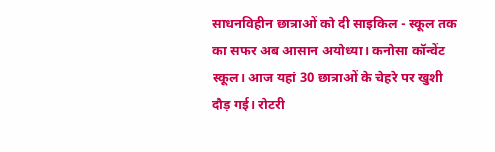साधनविहीन छात्राओं को दी साइकिल - स्कूल तक का सफर अब आसान अयोध्या। कनोसा कॉन्वेंट स्कूल। आज यहां 30 छात्राओं के चेहरे पर खुशी दौड़ गई। रोटरी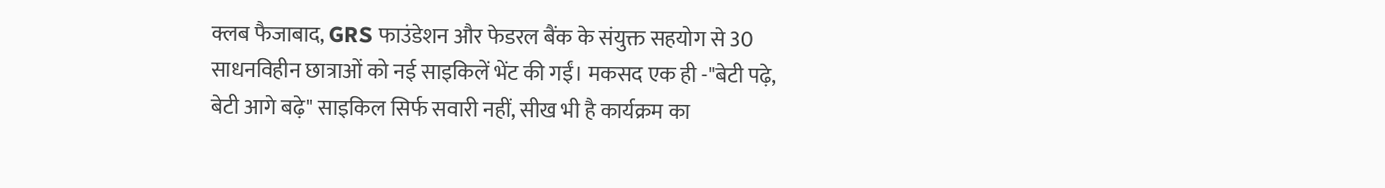क्लब फैजाबाद, GRS फाउंडेशन और फेडरल बैंक के संयुक्त सहयोग से 30 साधनविहीन छात्राओं को नई साइकिलें भेंट की गईं। मकसद एक ही -"बेटी पढ़े, बेटी आगे बढ़े" साइकिल सिर्फ सवारी नहीं, सीख भी है कार्यक्रम का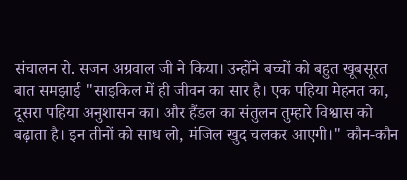संचालन रो. सजन अग्रवाल जी ने किया। उन्होंने बच्चों को बहुत खूबसूरत बात समझाई "साइकिल में ही जीवन का सार है। एक पहिया मेहनत का, दूसरा पहिया अनुशासन का। और हैंडल का संतुलन तुम्हारे विश्वास को बढ़ाता है। इन तीनों को साध लो, मंजिल खुद चलकर आएगी।" कौन-कौन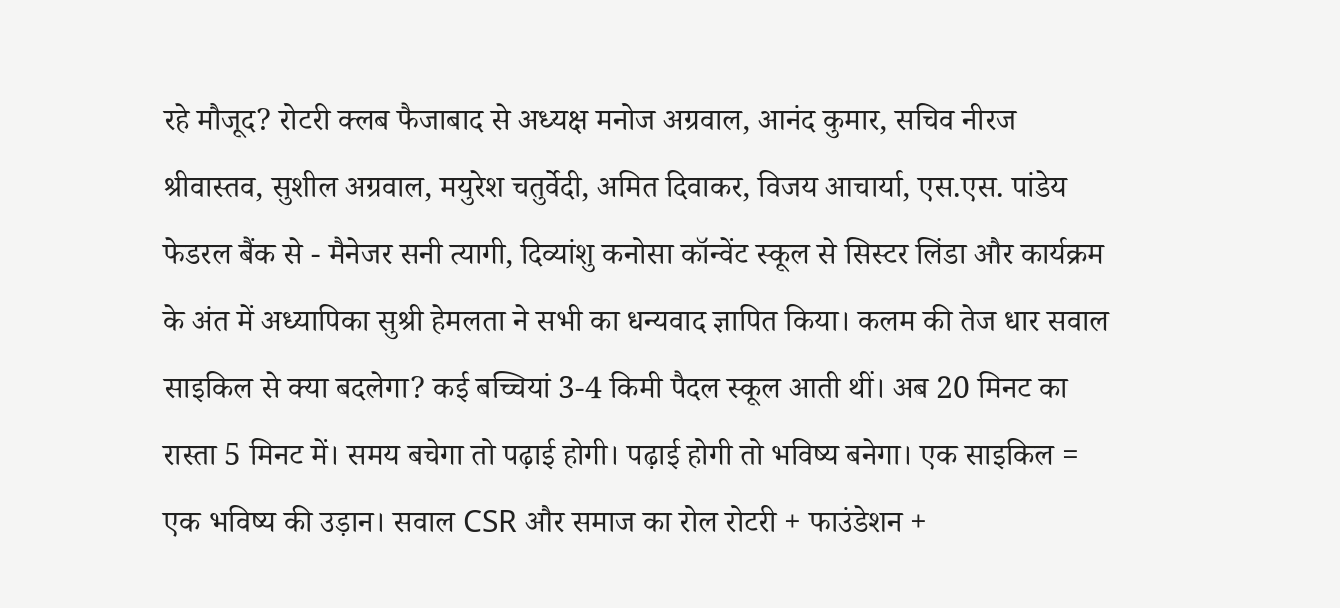रहे मौजूद? रोटरी क्लब फैजाबाद से अध्यक्ष मनोज अग्रवाल, आनंद कुमार, सचिव नीरज श्रीवास्तव, सुशील अग्रवाल, मयुरेश चतुर्वेदी, अमित दिवाकर, विजय आचार्या, एस.एस. पांडेय फेडरल बैंक से - मैनेजर सनी त्यागी, दिव्यांशु कनोसा कॉन्वेंट स्कूल से सिस्टर लिंडा और कार्यक्रम के अंत में अध्यापिका सुश्री हेमलता ने सभी का धन्यवाद ज्ञापित किया। कलम की तेज धार सवाल साइकिल से क्या बदलेगा? कई बच्चियां 3-4 किमी पैदल स्कूल आती थीं। अब 20 मिनट का रास्ता 5 मिनट में। समय बचेगा तो पढ़ाई होगी। पढ़ाई होगी तो भविष्य बनेगा। एक साइकिल = एक भविष्य की उड़ान। सवाल CSR और समाज का रोल रोटरी + फाउंडेशन +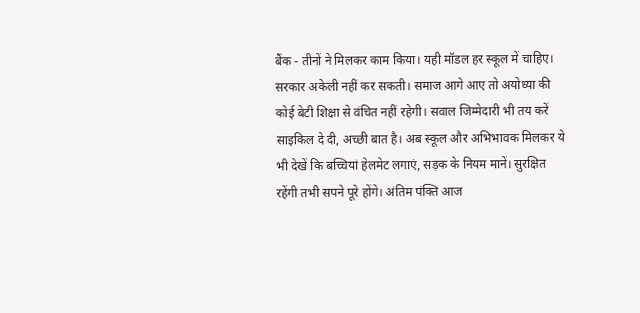बैंक - तीनों ने मिलकर काम किया। यही मॉडल हर स्कूल में चाहिए। सरकार अकेली नहीं कर सकती। समाज आगे आए तो अयोध्या की कोई बेटी शिक्षा से वंचित नहीं रहेगी। सवाल जिम्मेदारी भी तय करें साइकिल दे दी, अच्छी बात है। अब स्कूल और अभिभावक मिलकर ये भी देखें कि बच्चियां हेलमेट लगाएं, सड़क के नियम मानें। सुरक्षित रहेंगी तभी सपने पूरे होंगे। अंतिम पंक्ति आज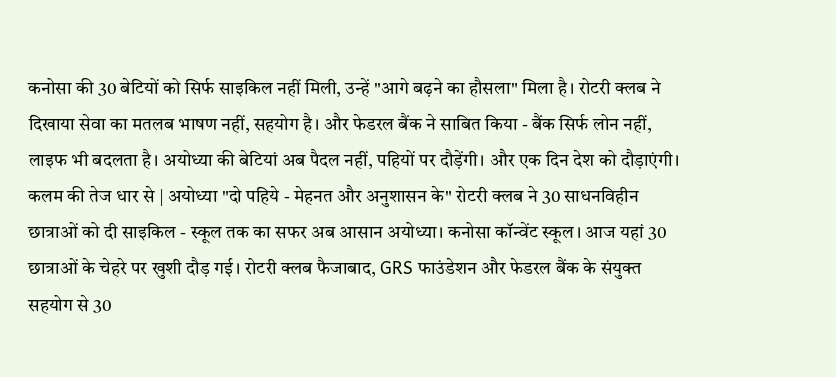कनोसा की 30 बेटियों को सिर्फ साइकिल नहीं मिली, उन्हें "आगे बढ़ने का हौसला" मिला है। रोटरी क्लब ने दिखाया सेवा का मतलब भाषण नहीं, सहयोग है। और फेडरल बैंक ने साबित किया - बैंक सिर्फ लोन नहीं, लाइफ भी बदलता है। अयोध्या की बेटियां अब पैदल नहीं, पहियों पर दौड़ेंगी। और एक दिन देश को दौड़ाएंगी।
कलम की तेज धार से | अयोध्या "दो पहिये - मेहनत और अनुशासन के" रोटरी क्लब ने 30 साधनविहीन छात्राओं को दी साइकिल - स्कूल तक का सफर अब आसान अयोध्या। कनोसा कॉन्वेंट स्कूल। आज यहां 30 छात्राओं के चेहरे पर खुशी दौड़ गई। रोटरी क्लब फैजाबाद, GRS फाउंडेशन और फेडरल बैंक के संयुक्त सहयोग से 30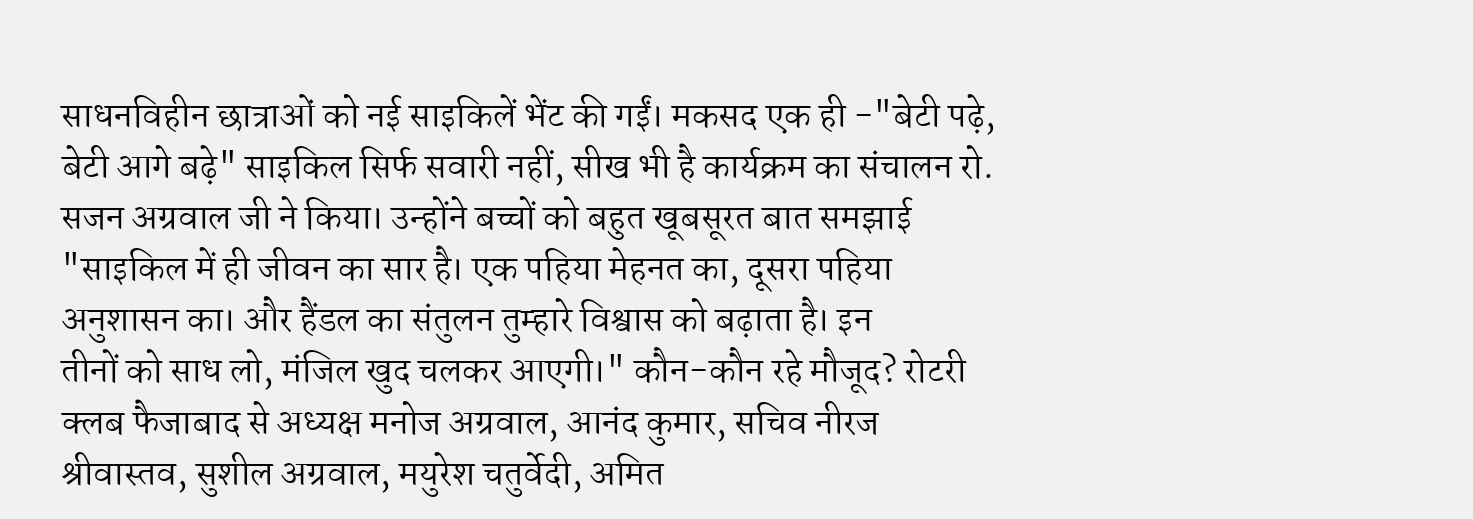साधनविहीन छात्राओं को नई साइकिलें भेंट की गईं। मकसद एक ही -"बेटी पढ़े, बेटी आगे बढ़े" साइकिल सिर्फ सवारी नहीं, सीख भी है कार्यक्रम का संचालन रो. सजन अग्रवाल जी ने किया। उन्होंने बच्चों को बहुत खूबसूरत बात समझाई "साइकिल में ही जीवन का सार है। एक पहिया मेहनत का, दूसरा पहिया अनुशासन का। और हैंडल का संतुलन तुम्हारे विश्वास को बढ़ाता है। इन
तीनों को साध लो, मंजिल खुद चलकर आएगी।" कौन-कौन रहे मौजूद? रोटरी क्लब फैजाबाद से अध्यक्ष मनोज अग्रवाल, आनंद कुमार, सचिव नीरज श्रीवास्तव, सुशील अग्रवाल, मयुरेश चतुर्वेदी, अमित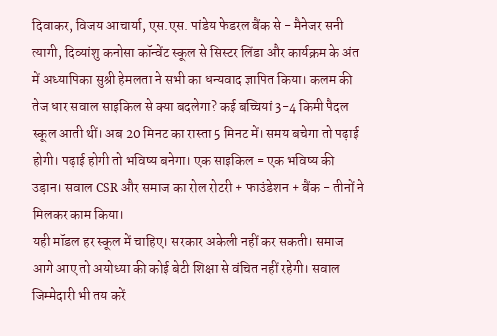दिवाकर, विजय आचार्या, एस.एस. पांडेय फेडरल बैंक से - मैनेजर सनी त्यागी, दिव्यांशु कनोसा कॉन्वेंट स्कूल से सिस्टर लिंडा और कार्यक्रम के अंत में अध्यापिका सुश्री हेमलता ने सभी का धन्यवाद ज्ञापित किया। कलम की तेज धार सवाल साइकिल से क्या बदलेगा? कई बच्चियां 3-4 किमी पैदल स्कूल आती थीं। अब 20 मिनट का रास्ता 5 मिनट में। समय बचेगा तो पढ़ाई होगी। पढ़ाई होगी तो भविष्य बनेगा। एक साइकिल = एक भविष्य की उड़ान। सवाल CSR और समाज का रोल रोटरी + फाउंडेशन + बैंक - तीनों ने मिलकर काम किया।
यही मॉडल हर स्कूल में चाहिए। सरकार अकेली नहीं कर सकती। समाज आगे आए तो अयोध्या की कोई बेटी शिक्षा से वंचित नहीं रहेगी। सवाल जिम्मेदारी भी तय करें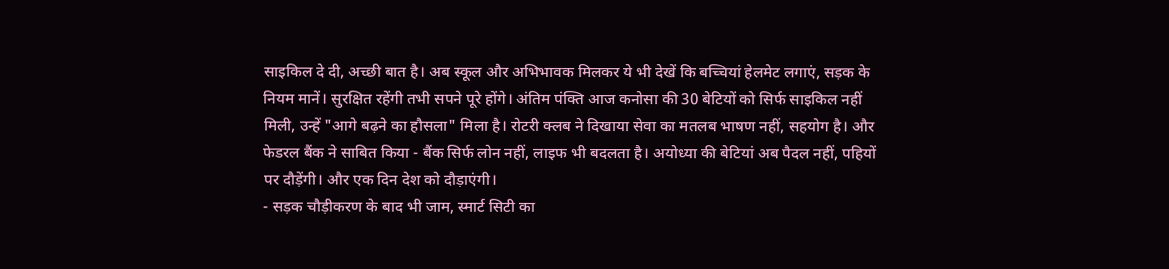साइकिल दे दी, अच्छी बात है। अब स्कूल और अभिभावक मिलकर ये भी देखें कि बच्चियां हेलमेट लगाएं, सड़क के नियम मानें। सुरक्षित रहेंगी तभी सपने पूरे होंगे। अंतिम पंक्ति आज कनोसा की 30 बेटियों को सिर्फ साइकिल नहीं मिली, उन्हें "आगे बढ़ने का हौसला" मिला है। रोटरी क्लब ने दिखाया सेवा का मतलब भाषण नहीं, सहयोग है। और फेडरल बैंक ने साबित किया - बैंक सिर्फ लोन नहीं, लाइफ भी बदलता है। अयोध्या की बेटियां अब पैदल नहीं, पहियों पर दौड़ेंगी। और एक दिन देश को दौड़ाएंगी।
- सड़क चौड़ीकरण के बाद भी जाम, स्मार्ट सिटी का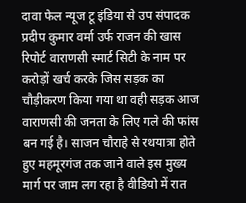दावा फेल न्यूज टू इंडिया से उप संपादक प्रदीप कुमार वर्मा उर्फ राजन की खास रिपोर्ट वाराणसी स्मार्ट सिटी के नाम पर करोड़ों खर्च करके जिस सड़क का चौड़ीकरण किया गया था वही सड़क आज वाराणसी की जनता के लिए गले की फांस बन गई है। साजन चौराहे से रथयात्रा होते हुए महमूरगंज तक जाने वाले इस मुख्य मार्ग पर जाम लग रहा है वीडियो में रात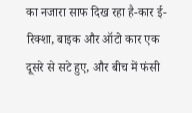का नजारा साफ दिख रहा है-कार ई-रिक्शा, बाइक और ऑटो कार एक दूसरे से सटे हुए, और बीच में फंसी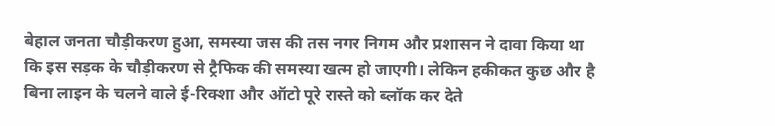बेहाल जनता चौड़ीकरण हुआ, समस्या जस की तस नगर निगम और प्रशासन ने दावा किया था कि इस सड़क के चौड़ीकरण से ट्रैफिक की समस्या खत्म हो जाएगी। लेकिन हकीकत कुछ और है बिना लाइन के चलने वाले ई-रिक्शा और ऑटो पूरे रास्ते को ब्लॉक कर देते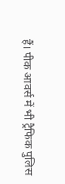हैं। पीक आवर्स में भी ट्रैफिक पुलिस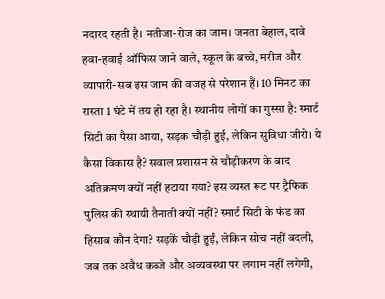नदारद रहती है। नतीजा-रोज का जाम। जनता बेहाल, दावे हवा-हवाई ऑफिस जाने वाले, स्कूल के बच्चे, मरीज और व्यापारी-सब इस जाम की वजह से परेशान हैं। 10 मिनट का रास्ता 1 घंटे में तय हो रहा है। स्थानीय लोगों का गुस्सा है: स्मार्ट सिटी का पैसा आया, सड़क चौड़ी हुई, लेकिन सुविधा जीरो। ये कैसा विकास है? सवाल प्रशासन से चौड़ीकरण के बाद अतिक्रमण क्यों नहीं हटाया गया? इस व्यस्त रूट पर ट्रैफिक पुलिस की स्थायी तैनाती क्यों नहीं? स्मार्ट सिटी के फंड का हिसाब कौन देगा? सड़कें चौड़ी हुईं, लेकिन सोच नहीं बदली, जब तक अवैध कब्जे और अव्यवस्था पर लगाम नहीं लगेगी,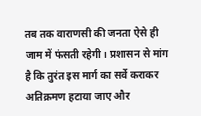तब तक वाराणसी की जनता ऐसे ही जाम में फंसती रहेगी। प्रशासन से मांग है कि तुरंत इस मार्ग का सर्वे कराकर अतिक्रमण हटाया जाए और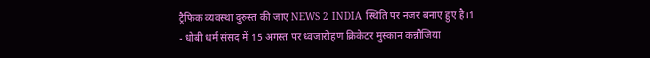ट्रैफिक व्यवस्था दुरुस्त की जाए NEWS 2 INDIA स्थिति पर नजर बनाए हुए है।1
- धोबी धर्म संसद में 15 अगस्त पर ध्वजारोहण क्रिकेटर मुस्कान कन्नौजिया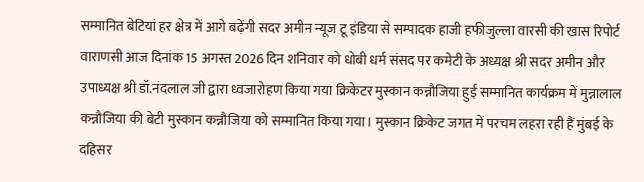सम्मानित बेटियां हर क्षेत्र में आगे बढ़ेंगी सदर अमीन न्यूज टू इंडिया से सम्पादक हाजी हफीजुल्ला वारसी की खास रिपोर्ट वाराणसी आज दिनांक 15 अगस्त 2026 दिन शनिवार को धोबी धर्म संसद पर कमेटी के अध्यक्ष श्री सदर अमीन और उपाध्यक्ष श्री डॉ.नंदलाल जी द्वारा ध्वजारोहण किया गया क्रिकेटर मुस्कान कन्नौजिया हुई सम्मानित कार्यक्रम में मुन्नालाल कन्नौजिया की बेटी मुस्कान कन्नौजिया को सम्मानित किया गया। मुस्कान क्रिकेट जगत में परचम लहरा रही हैं मुंबई के दहिसर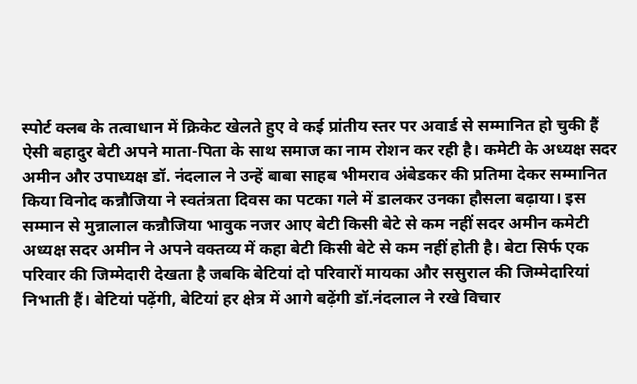स्पोर्ट क्लब के तत्वाधान में क्रिकेट खेलते हुए वे कई प्रांतीय स्तर पर अवार्ड से सम्मानित हो चुकी हैं ऐसी बहादुर बेटी अपने माता-पिता के साथ समाज का नाम रोशन कर रही है। कमेटी के अध्यक्ष सदर अमीन और उपाध्यक्ष डॉ. नंदलाल ने उन्हें बाबा साहब भीमराव अंबेडकर की प्रतिमा देकर सम्मानित किया विनोद कन्नौजिया ने स्वतंत्रता दिवस का पटका गले में डालकर उनका हौसला बढ़ाया। इस सम्मान से मुन्नालाल कन्नौजिया भावुक नजर आए बेटी किसी बेटे से कम नहीं सदर अमीन कमेटी अध्यक्ष सदर अमीन ने अपने वक्तव्य में कहा बेटी किसी बेटे से कम नहीं होती है। बेटा सिर्फ एक परिवार की जिम्मेदारी देखता है जबकि बेटियां दो परिवारों मायका और ससुराल की जिम्मेदारियां निभाती हैं। बेटियां पढ़ेंगी, बेटियां हर क्षेत्र में आगे बढ़ेंगी डॉ.नंदलाल ने रखे विचार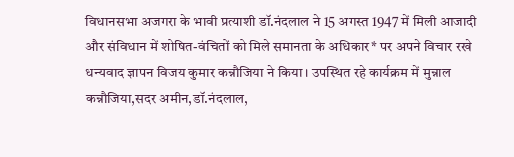विधानसभा अजगरा के भावी प्रत्याशी डॉ.नंदलाल ने 15 अगस्त 1947 में मिली आजादी और संविधान में शोषित-वंचितों को मिले समानता के अधिकार* पर अपने विचार रखे धन्यवाद ज्ञापन विजय कुमार कन्नौजिया ने किया। उपस्थित रहे कार्यक्रम में मुन्नाल कन्नौजिया,सदर अमीन,डॉ.नंदलाल,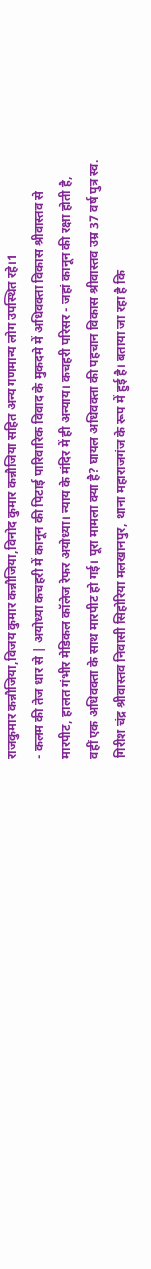राजकुमार कन्नौजिया,विजय कुमार कन्नौजिया,विनोद कुमार कन्नौजिया सहित अन्य गणमान्य लोग उपस्थित रहे।1
- कलम की तेज धार से | अयोध्या कचहरी में कानून की पिटाई पारिवारिक विवाद के मुकदमे में अधिवक्ता विकास श्रीवास्तव से मारपीट, हालत गंभीर मेडिकल कॉलेज रेफर अयोध्या। न्याय के मंदिर में ही अन्याय। कचहरी परिसर - जहां कानून की रक्षा होती है, वहीं एक अधिवक्ता के साथ मारपीट हो गई। पूरा मामला क्या है? घायल अधिवक्ता की पहचान विकास श्रीवास्तव उम्र 37 वर्ष पुत्र स्व. गिरीश चंद्र श्रीवास्तव निवासी सिहोरिया मलखानपुर, थाना महाराजगंज के रूप में हुई है। बताया जा रहा है कि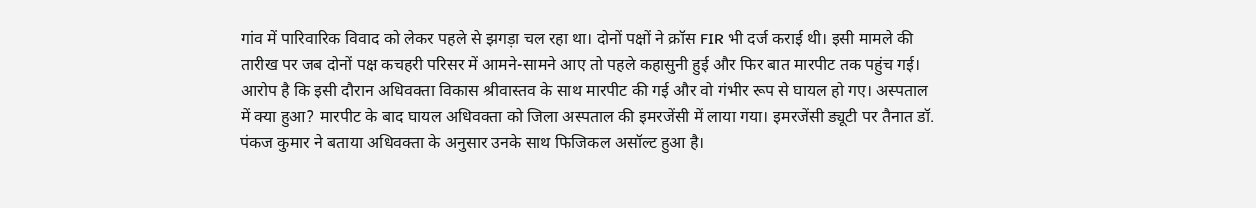गांव में पारिवारिक विवाद को लेकर पहले से झगड़ा चल रहा था। दोनों पक्षों ने क्रॉस FIR भी दर्ज कराई थी। इसी मामले की तारीख पर जब दोनों पक्ष कचहरी परिसर में आमने-सामने आए तो पहले कहासुनी हुई और फिर बात मारपीट तक पहुंच गई। आरोप है कि इसी दौरान अधिवक्ता विकास श्रीवास्तव के साथ मारपीट की गई और वो गंभीर रूप से घायल हो गए। अस्पताल में क्या हुआ? मारपीट के बाद घायल अधिवक्ता को जिला अस्पताल की इमरजेंसी में लाया गया। इमरजेंसी ड्यूटी पर तैनात डॉ. पंकज कुमार ने बताया अधिवक्ता के अनुसार उनके साथ फिजिकल असॉल्ट हुआ है।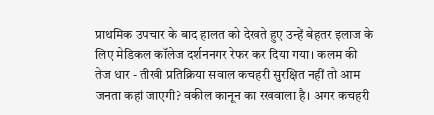प्राथमिक उपचार के बाद हालत को देखते हुए उन्हें बेहतर इलाज के लिए मेडिकल कॉलेज दर्शननगर रेफर कर दिया गया। कलम की तेज धार - तीखी प्रतिक्रिया सवाल कचहरी सुरक्षित नहीं तो आम जनता कहां जाएगी? वकील कानून का रखवाला है। अगर कचहरी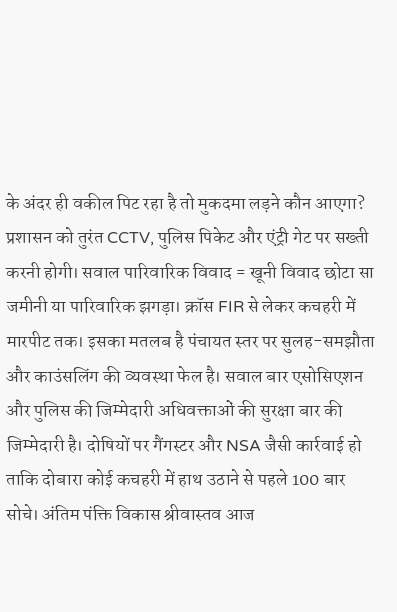के अंदर ही वकील पिट रहा है तो मुकदमा लड़ने कौन आएगा? प्रशासन को तुरंत CCTV, पुलिस पिकेट और एंट्री गेट पर सख्ती करनी होगी। सवाल पारिवारिक विवाद = खूनी विवाद छोटा सा जमीनी या पारिवारिक झगड़ा। क्रॉस FIR से लेकर कचहरी में मारपीट तक। इसका मतलब है पंचायत स्तर पर सुलह-समझौता और काउंसलिंग की व्यवस्था फेल है। सवाल बार एसोसिएशन और पुलिस की जिम्मेदारी अधिवक्ताओं की सुरक्षा बार की जिम्मेदारी है। दोषियों पर गैंगस्टर और NSA जैसी कार्रवाई हो ताकि दोबारा कोई कचहरी में हाथ उठाने से पहले 100 बार सोचे। अंतिम पंक्ति विकास श्रीवास्तव आज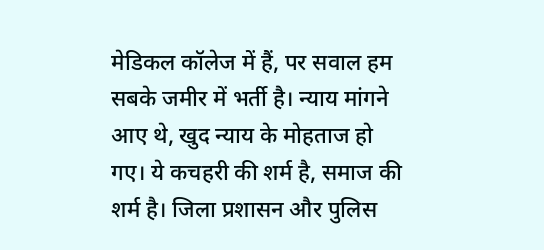मेडिकल कॉलेज में हैं, पर सवाल हम सबके जमीर में भर्ती है। न्याय मांगने आए थे, खुद न्याय के मोहताज हो गए। ये कचहरी की शर्म है, समाज की शर्म है। जिला प्रशासन और पुलिस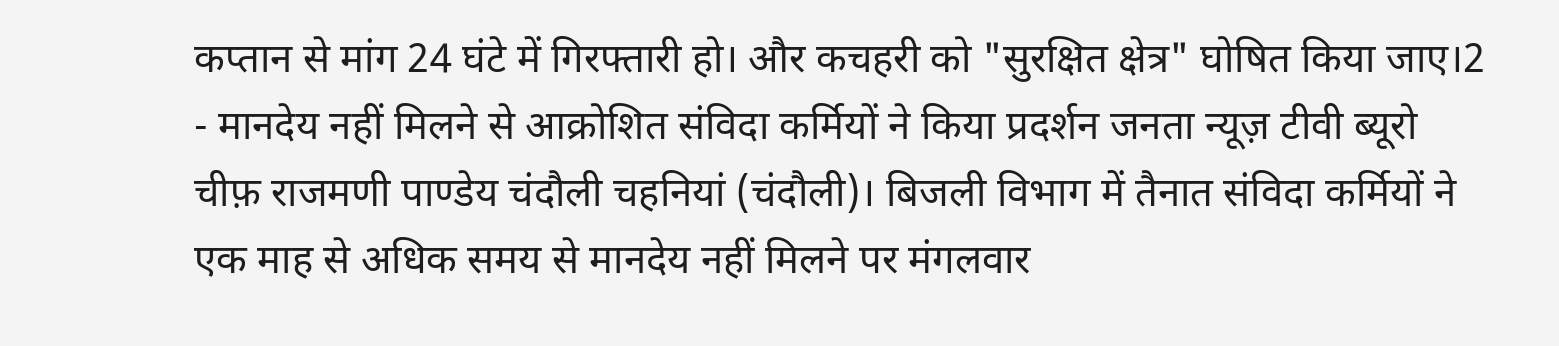कप्तान से मांग 24 घंटे में गिरफ्तारी हो। और कचहरी को "सुरक्षित क्षेत्र" घोषित किया जाए।2
- मानदेय नहीं मिलने से आक्रोशित संविदा कर्मियों ने किया प्रदर्शन जनता न्यूज़ टीवी ब्यूरो चीफ़ राजमणी पाण्डेय चंदौली चहनियां (चंदौली)। बिजली विभाग में तैनात संविदा कर्मियों ने एक माह से अधिक समय से मानदेय नहीं मिलने पर मंगलवार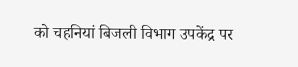को चहनियां बिजली विभाग उपकेंद्र पर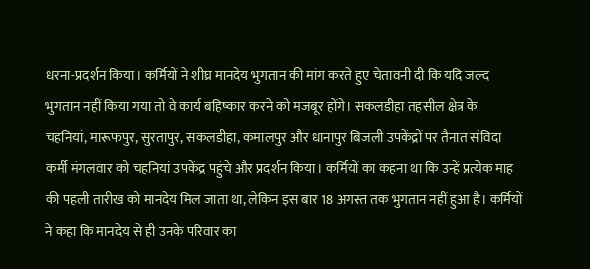धरना-प्रदर्शन किया। कर्मियों ने शीघ्र मानदेय भुगतान की मांग करते हुए चेतावनी दी कि यदि जल्द भुगतान नहीं किया गया तो वे कार्य बहिष्कार करने को मजबूर होंगे। सकलडीहा तहसील क्षेत्र के चहनियां, मारूफपुर, सुरतापुर, सकलडीहा, कमालपुर और धानापुर बिजली उपकेंद्रों पर तैनात संविदा कर्मी मंगलवार को चहनियां उपकेंद्र पहुंचे और प्रदर्शन किया। कर्मियों का कहना था कि उन्हें प्रत्येक माह की पहली तारीख को मानदेय मिल जाता था, लेकिन इस बार 18 अगस्त तक भुगतान नहीं हुआ है। कर्मियों ने कहा कि मानदेय से ही उनके परिवार का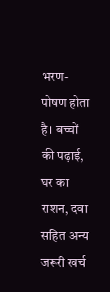भरण-पोषण होता है। बच्चों की पढ़ाई, घर का राशन, दवा सहित अन्य जरूरी खर्च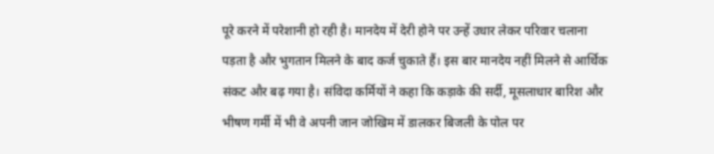पूरे करने में परेशानी हो रही है। मानदेय में देरी होने पर उन्हें उधार लेकर परिवार चलाना पड़ता है और भुगतान मिलने के बाद कर्ज चुकाते हैं। इस बार मानदेय नहीं मिलने से आर्थिक संकट और बढ़ गया है। संविदा कर्मियों ने कहा कि कड़ाके की सर्दी, मूसलाधार बारिश और भीषण गर्मी में भी वे अपनी जान जोखिम में डालकर बिजली के पोल पर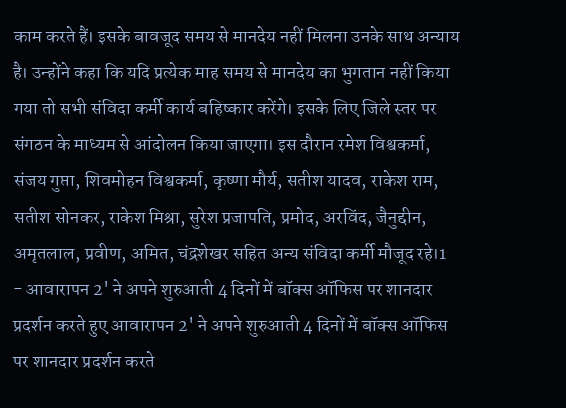काम करते हैं। इसके बावजूद समय से मानदेय नहीं मिलना उनके साथ अन्याय है। उन्होंने कहा कि यदि प्रत्येक माह समय से मानदेय का भुगतान नहीं किया गया तो सभी संविदा कर्मी कार्य बहिष्कार करेंगे। इसके लिए जिले स्तर पर संगठन के माध्यम से आंदोलन किया जाएगा। इस दौरान रमेश विश्वकर्मा, संजय गुप्ता, शिवमोहन विश्वकर्मा, कृष्णा मौर्य, सतीश यादव, राकेश राम, सतीश सोनकर, राकेश मिश्रा, सुरेश प्रजापति, प्रमोद, अरविंद, जैनुद्दीन, अमृतलाल, प्रवीण, अमित, चंद्रशेखर सहित अन्य संविदा कर्मी मौजूद रहे।1
- आवारापन 2' ने अपने शुरुआती 4 दिनों में बॉक्स ऑफिस पर शानदार प्रदर्शन करते हुए आवारापन 2' ने अपने शुरुआती 4 दिनों में बॉक्स ऑफिस पर शानदार प्रदर्शन करते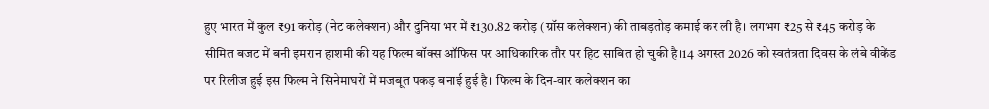हुए भारत में कुल ₹91 करोड़ (नेट कलेक्शन) और दुनिया भर में ₹130.82 करोड़ (ग्रॉस कलेक्शन) की ताबड़तोड़ कमाई कर ली है। लगभग ₹25 से ₹45 करोड़ के सीमित बजट में बनी इमरान हाशमी की यह फिल्म बॉक्स ऑफिस पर आधिकारिक तौर पर हिट साबित हो चुकी है।14 अगस्त 2026 को स्वतंत्रता दिवस के लंबे वीकेंड पर रिलीज हुई इस फिल्म ने सिनेमाघरों में मजबूत पकड़ बनाई हुई है। फिल्म के दिन-वार कलेक्शन का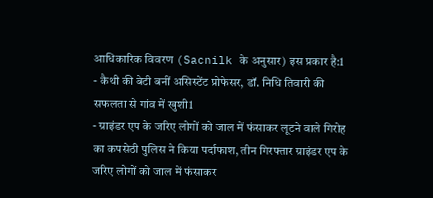आधिकारिक विवरण (Sacnilk के अनुसार) इस प्रकार है:1
- कैथी की बेटी बनीं असिस्टेंट प्रोफेसर, डॉ. निधि तिवारी की सफलता से गांव में खुशी1
- ग्राइंडर एप के जरिए लोगों को जाल में फंसाकर लूटने वाले गिरोह का कपसेठी पुलिस ने किया पर्दाफाश, तीन गिरफ्तार ग्राइंडर एप के जरिए लोगों को जाल में फंसाकर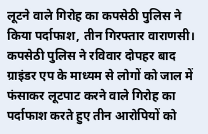लूटने वाले गिरोह का कपसेठी पुलिस ने किया पर्दाफाश, तीन गिरफ्तार वाराणसी। कपसेठी पुलिस ने रविवार दोपहर बाद ग्राइंडर एप के माध्यम से लोगों को जाल में फंसाकर लूटपाट करने वाले गिरोह का पर्दाफाश करते हुए तीन आरोपियों को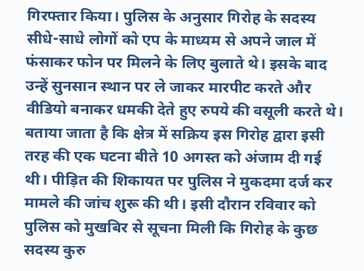गिरफ्तार किया। पुलिस के अनुसार गिरोह के सदस्य सीधे-साधे लोगों को एप के माध्यम से अपने जाल में फंसाकर फोन पर मिलने के लिए बुलाते थे। इसके बाद उन्हें सुनसान स्थान पर ले जाकर मारपीट करते और वीडियो बनाकर धमकी देते हुए रुपये की वसूली करते थे। बताया जाता है कि क्षेत्र में सक्रिय इस गिरोह द्वारा इसी तरह की एक घटना बीते 10 अगस्त को अंजाम दी गई थी। पीड़ित की शिकायत पर पुलिस ने मुकदमा दर्ज कर मामले की जांच शुरू की थी। इसी दौरान रविवार को पुलिस को मुखबिर से सूचना मिली कि गिरोह के कुछ सदस्य कुरु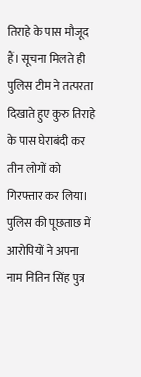तिराहे के पास मौजूद हैं। सूचना मिलते ही पुलिस टीम ने तत्परता दिखाते हुए कुरु तिराहे के पास घेराबंदी कर तीन लोगों को गिरफ्तार कर लिया। पुलिस की पूछताछ में आरोपियों ने अपना नाम नितिन सिंह पुत्र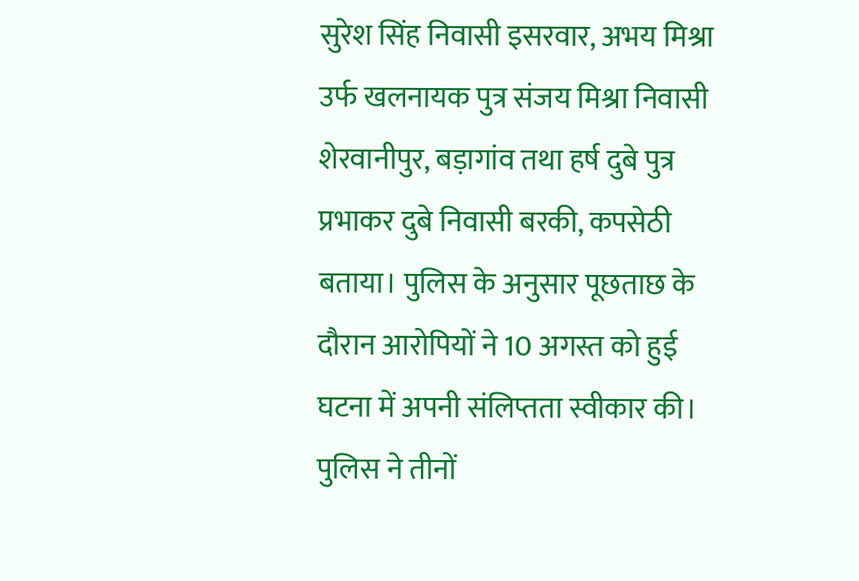सुरेश सिंह निवासी इसरवार, अभय मिश्रा उर्फ खलनायक पुत्र संजय मिश्रा निवासी शेरवानीपुर, बड़ागांव तथा हर्ष दुबे पुत्र प्रभाकर दुबे निवासी बरकी, कपसेठी बताया। पुलिस के अनुसार पूछताछ के दौरान आरोपियों ने 10 अगस्त को हुई घटना में अपनी संलिप्तता स्वीकार की। पुलिस ने तीनों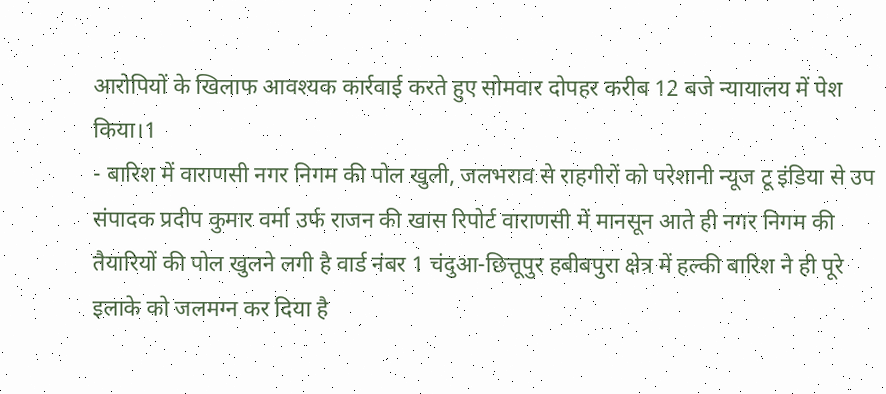आरोपियों के खिलाफ आवश्यक कार्रवाई करते हुए सोमवार दोपहर करीब 12 बजे न्यायालय में पेश किया।1
- बारिश में वाराणसी नगर निगम की पोल खुली, जलभराव से राहगीरों को परेशानी न्यूज टू इंडिया से उप संपादक प्रदीप कुमार वर्मा उर्फ राजन की खास रिपोर्ट वाराणसी में मानसून आते ही नगर निगम की तैयारियों की पोल खुलने लगी है वार्ड नंबर 1 चंदुआ-छित्तूपुर हबीबपुरा क्षेत्र में हल्की बारिश ने ही पूरे इलाके को जलमग्न कर दिया है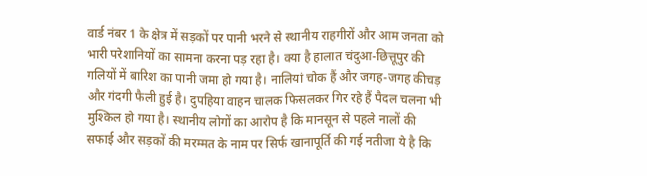वार्ड नंबर 1 के क्षेत्र में सड़कों पर पानी भरने से स्थानीय राहगीरों और आम जनता को भारी परेशानियों का सामना करना पड़ रहा है। क्या है हालात चंदुआ-छित्तूपुर की गलियों में बारिश का पानी जमा हो गया है। नालियां चोक हैं और जगह-जगह कीचड़ और गंदगी फैली हुई है। दुपहिया वाहन चालक फिसलकर गिर रहे हैं पैदल चलना भी मुश्किल हो गया है। स्थानीय लोगों का आरोप है कि मानसून से पहले नालों की सफाई और सड़कों की मरम्मत के नाम पर सिर्फ खानापूर्ति की गई नतीजा ये है कि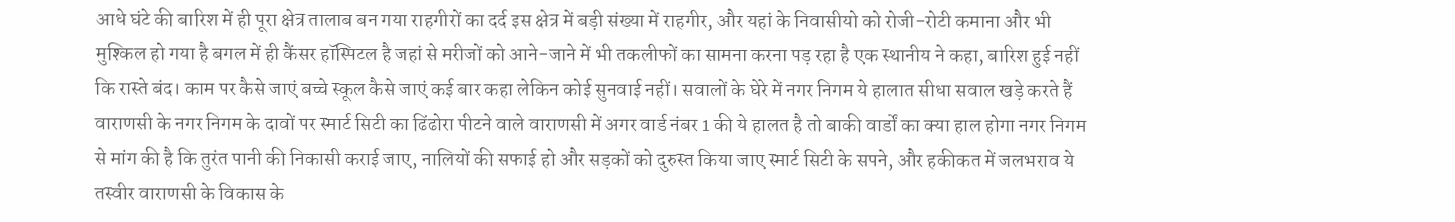आधे घंटे की बारिश में ही पूरा क्षेत्र तालाब बन गया राहगीरों का दर्द इस क्षेत्र में बड़ी संख्या में राहगीर, और यहां के निवासीयो को रोजी-रोटी कमाना और भी मुश्किल हो गया है बगल में ही कैंसर हॉस्पिटल है जहां से मरीजों को आने-जाने में भी तकलीफों का सामना करना पड़ रहा है एक स्थानीय ने कहा, बारिश हुई नहीं कि रास्ते बंद। काम पर कैसे जाएं बच्चे स्कूल कैसे जाएं कई बार कहा लेकिन कोई सुनवाई नहीं। सवालों के घेरे में नगर निगम ये हालात सीधा सवाल खड़े करते हैं वाराणसी के नगर निगम के दावों पर स्मार्ट सिटी का ढिंढोरा पीटने वाले वाराणसी में अगर वार्ड नंबर 1 की ये हालत है तो बाकी वार्डों का क्या हाल होगा नगर निगम से मांग की है कि तुरंत पानी की निकासी कराई जाए, नालियों की सफाई हो और सड़कों को दुरुस्त किया जाए स्मार्ट सिटी के सपने, और हकीकत में जलभराव ये तस्वीर वाराणसी के विकास के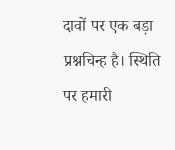दावों पर एक बड़ा प्रश्नचिन्ह है। स्थिति पर हमारी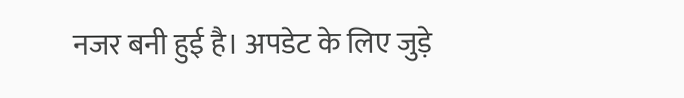नजर बनी हुई है। अपडेट के लिए जुड़े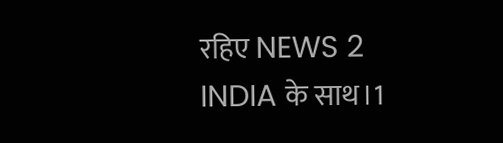रहिए NEWS 2 INDIA के साथ।1